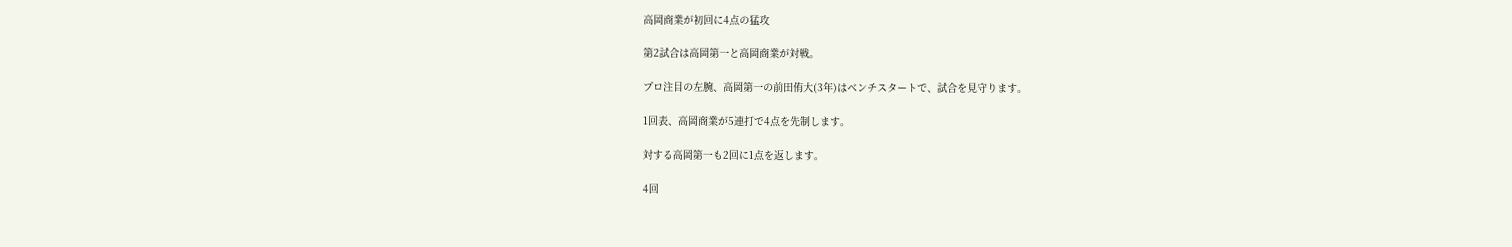高岡商業が初回に4点の猛攻

第2試合は高岡第一と高岡商業が対戦。

プロ注目の左腕、高岡第一の前田侑大(3年)はベンチスタートで、試合を見守ります。

1回表、高岡商業が5連打で4点を先制します。

対する高岡第一も2回に1点を返します。

4回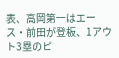表、高岡第一はエース・前田が登板、1アウト3塁のピ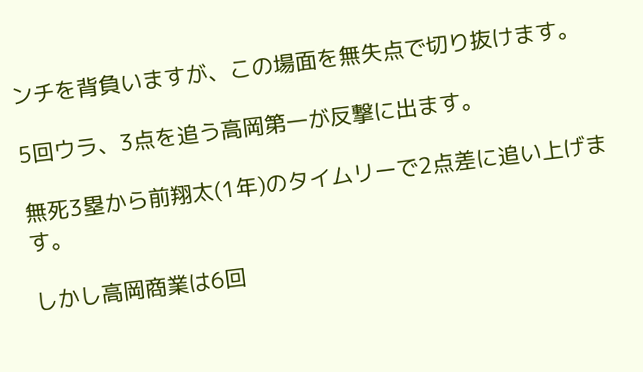ンチを背負いますが、この場面を無失点で切り抜けます。

5回ウラ、3点を追う高岡第一が反撃に出ます。

無死3塁から前翔太(1年)のタイムリーで2点差に追い上げます。

しかし高岡商業は6回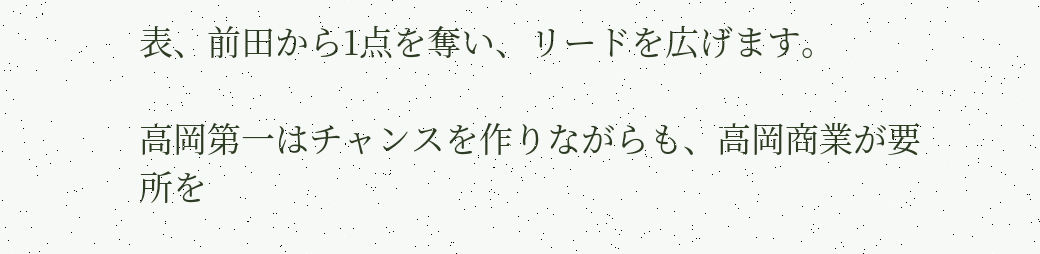表、前田から1点を奪い、リードを広げます。

高岡第一はチャンスを作りながらも、高岡商業が要所を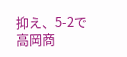抑え、5-2で高岡商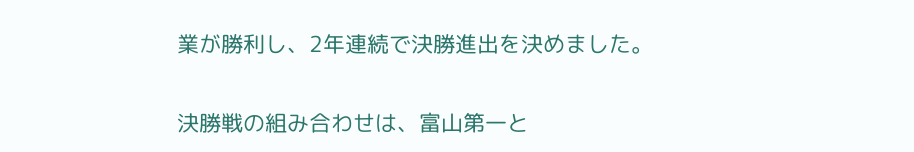業が勝利し、2年連続で決勝進出を決めました。

決勝戦の組み合わせは、富山第一と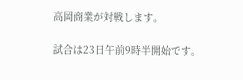高岡商業が対戦します。

試合は23日午前9時半開始です。